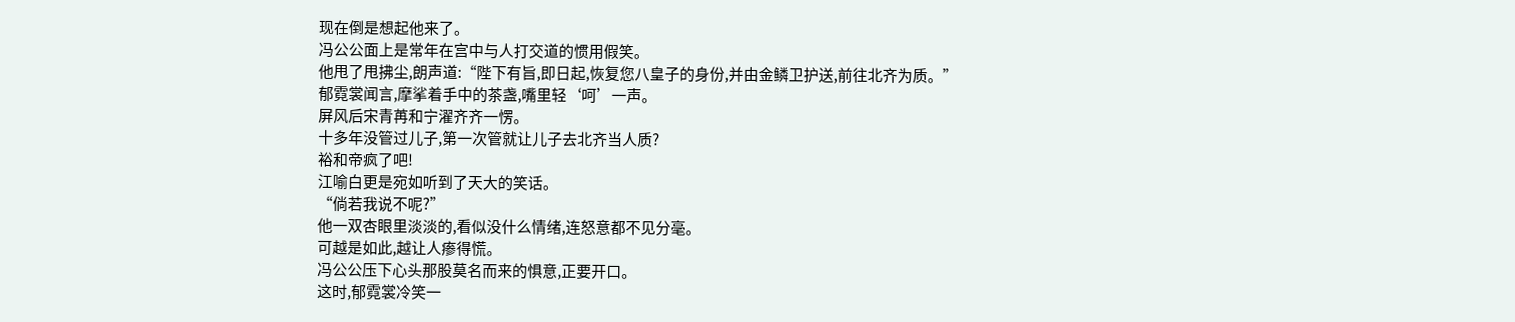现在倒是想起他来了。
冯公公面上是常年在宫中与人打交道的惯用假笑。
他甩了甩拂尘,朗声道:“陛下有旨,即日起,恢复您八皇子的身份,并由金鳞卫护送,前往北齐为质。”
郁霓裳闻言,摩挲着手中的茶盏,嘴里轻‘呵’一声。
屏风后宋青苒和宁濯齐齐一愣。
十多年没管过儿子,第一次管就让儿子去北齐当人质?
裕和帝疯了吧!
江喻白更是宛如听到了天大的笑话。
“倘若我说不呢?”
他一双杏眼里淡淡的,看似没什么情绪,连怒意都不见分毫。
可越是如此,越让人瘆得慌。
冯公公压下心头那股莫名而来的惧意,正要开口。
这时,郁霓裳冷笑一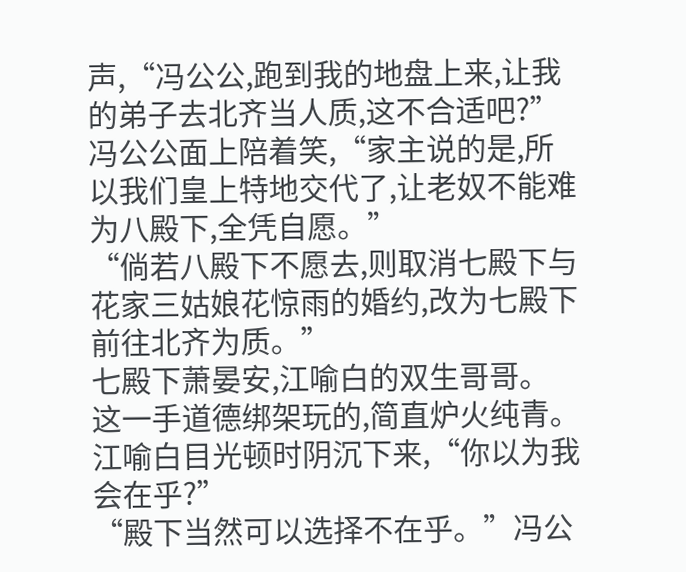声,“冯公公,跑到我的地盘上来,让我的弟子去北齐当人质,这不合适吧?”
冯公公面上陪着笑,“家主说的是,所以我们皇上特地交代了,让老奴不能难为八殿下,全凭自愿。”
“倘若八殿下不愿去,则取消七殿下与花家三姑娘花惊雨的婚约,改为七殿下前往北齐为质。”
七殿下萧晏安,江喻白的双生哥哥。
这一手道德绑架玩的,简直炉火纯青。
江喻白目光顿时阴沉下来,“你以为我会在乎?”
“殿下当然可以选择不在乎。”冯公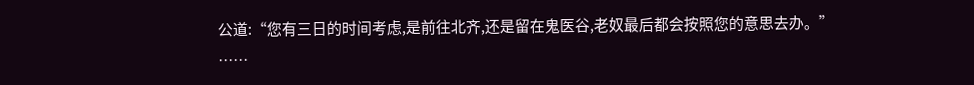公道:“您有三日的时间考虑,是前往北齐,还是留在鬼医谷,老奴最后都会按照您的意思去办。”
……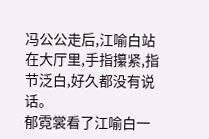冯公公走后,江喻白站在大厅里,手指攥紧,指节泛白,好久都没有说话。
郁霓裳看了江喻白一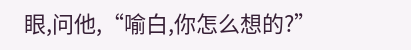眼,问他,“喻白,你怎么想的?”